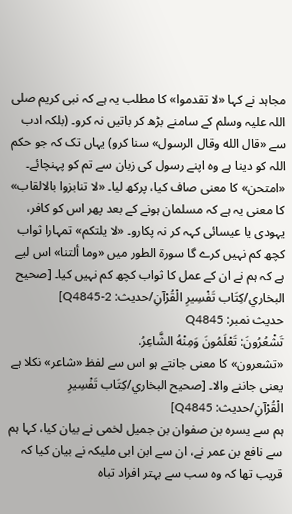مجاہد نے کہا «لا تقدموا» کا مطلب یہ ہے کہ نبی کریم صلی اللہ علیہ وسلم کے سامنے بڑھ کر باتیں نہ کرو۔ (بلکہ ادب سے «قال الله وقال الرسول» سنا کرو) یہاں تک کہ جو حکم اللہ کو دینا ہے وہ اپنے رسول کی زبان سے تم کو پہنچائے۔ «امتحن» کا معنی صاف کیا، پرکھ لیا۔ «لا تنابزوا بالالقاب» کا معنی یہ ہے کہ مسلمان ہونے کے بعد پھر اس کو کافر، یہودی یا عیسائی کہہ کر نہ پکارو۔ «لا يلتكم» تمہارا ثواب کچھ کم نہیں کرے گا سورۃ الطور میں «وما ألتنا» اس لیے ہے کہ ہم نے ان کے عمل کا ثواب کچھ کم نہیں کیا۔ [صحيح البخاري/كِتَاب تَفْسِيرِ الْقُرْآنِ/حدیث: Q4845-2]
حدیث نمبر: Q4845
تَشْعُرُونَ: تَعْلَمُونَ وَمِنْهُ الشَّاعِرُ.
«تشعرون» کا معنی جانتے ہو اس سے لفظ «شاعر» نکلا ہے یعنی جاننے والا۔ [صحيح البخاري/كِتَاب تَفْسِيرِ الْقُرْآنِ/حدیث: Q4845]
ہم سے یسرہ بن صفوان بن جمیل لخمی نے بیان کیا، کہا ہم سے نافع بن عمر نے، ان سے ابن ابی ملیکہ نے بیان کیا کہ قریب تھا کہ وہ سب سے بہتر افراد تباہ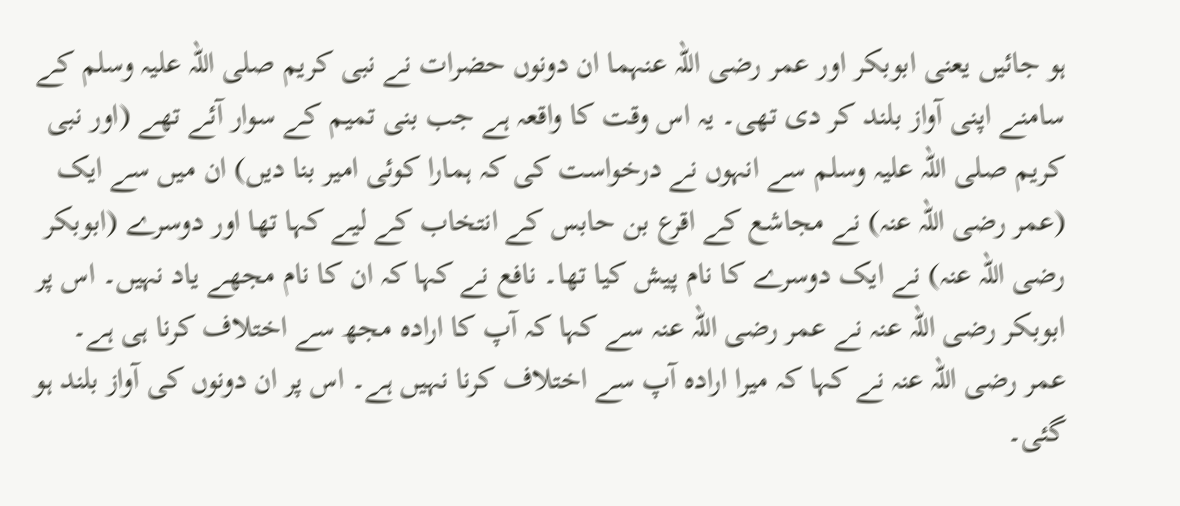ہو جائیں یعنی ابوبکر اور عمر رضی اللہ عنہما ان دونوں حضرات نے نبی کریم صلی اللہ علیہ وسلم کے سامنے اپنی آواز بلند کر دی تھی۔ یہ اس وقت کا واقعہ ہے جب بنی تمیم کے سوار آئے تھے (اور نبی کریم صلی اللہ علیہ وسلم سے انہوں نے درخواست کی کہ ہمارا کوئی امیر بنا دیں) ان میں سے ایک (عمر رضی اللہ عنہ) نے مجاشع کے اقرع بن حابس کے انتخاب کے لیے کہا تھا اور دوسرے (ابوبکر رضی اللہ عنہ) نے ایک دوسرے کا نام پیش کیا تھا۔ نافع نے کہا کہ ان کا نام مجھے یاد نہیں۔ اس پر ابوبکر رضی اللہ عنہ نے عمر رضی اللہ عنہ سے کہا کہ آپ کا ارادہ مجھ سے اختلاف کرنا ہی ہے۔ عمر رضی اللہ عنہ نے کہا کہ میرا ارادہ آپ سے اختلاف کرنا نہیں ہے۔ اس پر ان دونوں کی آواز بلند ہو گئی۔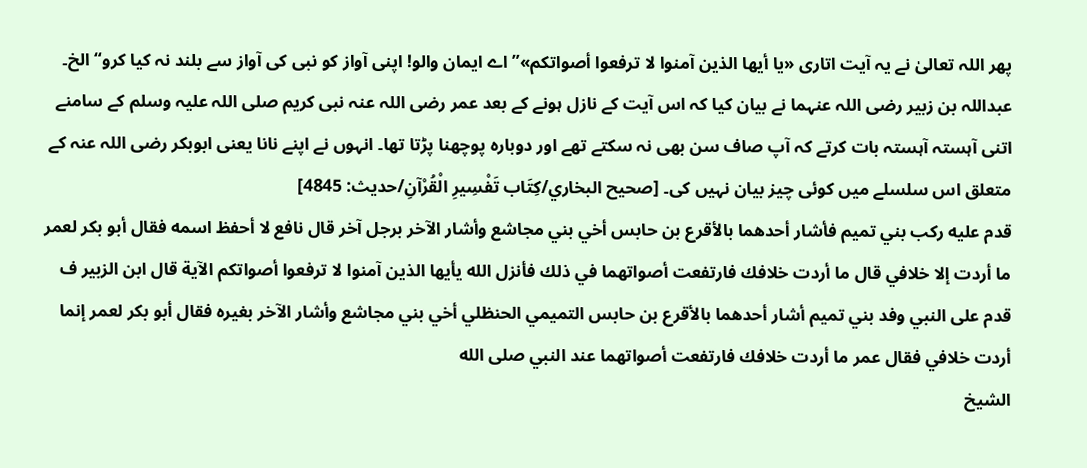پھر اللہ تعالیٰ نے یہ آیت اتاری «يا أيها الذين آمنوا لا ترفعوا أصواتكم»”اے ایمان والو! اپنی آواز کو نبی کی آواز سے بلند نہ کیا کرو“ الخ۔ عبداللہ بن زبیر رضی اللہ عنہما نے بیان کیا کہ اس آیت کے نازل ہونے کے بعد عمر رضی اللہ عنہ نبی کریم صلی اللہ علیہ وسلم کے سامنے اتنی آہستہ آہستہ بات کرتے کہ آپ صاف سن بھی نہ سکتے تھے اور دوبارہ پوچھنا پڑتا تھا۔ انہوں نے اپنے نانا یعنی ابوبکر رضی اللہ عنہ کے متعلق اس سلسلے میں کوئی چیز بیان نہیں کی۔ [صحيح البخاري/كِتَاب تَفْسِيرِ الْقُرْآنِ/حدیث: 4845]
قدم عليه ركب بني تميم فأشار أحدهما بالأقرع بن حابس أخي بني مجاشع وأشار الآخر برجل آخر قال نافع لا أحفظ اسمه فقال أبو بكر لعمر ما أردت إلا خلافي قال ما أردت خلافك فارتفعت أصواتهما في ذلك فأنزل الله يأيها الذين آمنوا لا ترفعوا أصواتكم الآية قال ابن الزبير ف
قدم على النبي وفد بني تميم أشار أحدهما بالأقرع بن حابس التميمي الحنظلي أخي بني مجاشع وأشار الآخر بغيره فقال أبو بكر لعمر إنما أردت خلافي فقال عمر ما أردت خلافك فارتفعت أصواتهما عند النبي صلى الله
الشيخ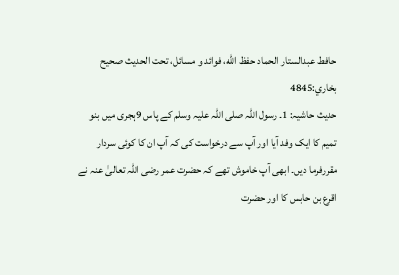حافط عبدالستار الحماد حفظ الله، فوائد و مسائل، تحت الحديث صحيح بخاري:4845
حدیث حاشیہ: 1۔ رسول اللہ صلی اللہ علیہ وسلم کے پاس 9ہجری میں بنو تمیم کا ایک وفد آیا اور آپ سے درخواست کی کہ آپ ان کا کوئی سردار مقررفرما دیں۔ ابھی آپ خاموش تھے کہ حضرت عمر رضی اللہ تعالیٰ عنہ نے اقرع بن حابس کا اور حضرت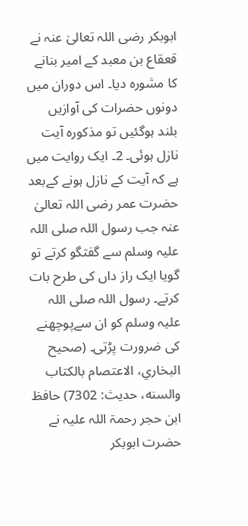ابوبکر رضی اللہ تعالیٰ عنہ نے قعقاع بن معبد کے امیر بنانے کا مشورہ دیا۔ اس دوران میں دونوں حضرات کی آوازیں بلند ہوگئیں تو مذکورہ آیت نازل ہوئی۔ 2۔ ایک روایت میں ہے کہ آیت کے نازل ہونے کےبعد حضرت عمر رضی اللہ تعالیٰ عنہ جب رسول اللہ صلی اللہ علیہ وسلم سے گفتگو کرتے تو گویا ایک راز داں کی طرح بات کرتے۔ رسول اللہ صلی اللہ علیہ وسلم کو ان سےپوچھنے کی ضرورت پڑتی۔ (صحیح البخاري، الاعتصام بالکتاب والسنه، حدیث: 7302) حافظ ابن حجر رحمۃ اللہ علیہ نے حضرت ابوبکر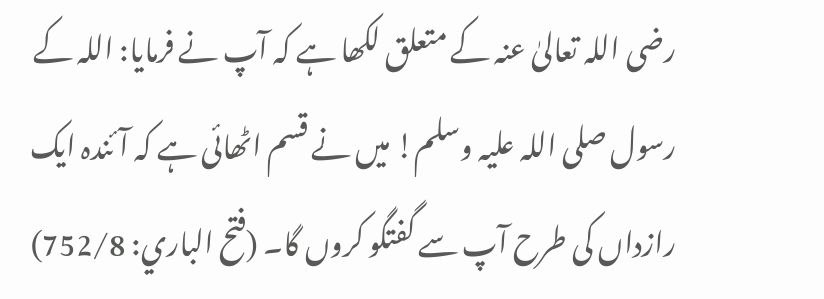رضی اللہ تعالیٰ عنہ کے متعلق لکھا ہے کہ آپ نے فرمایا: اللہ کے رسول صلی اللہ علیہ وسلم! میں نے قسم اٹھائی ہے کہ آئندہ ایک رازداں کی طرح آپ سے گفتگو کروں گا۔ (فتح الباري: 752/8)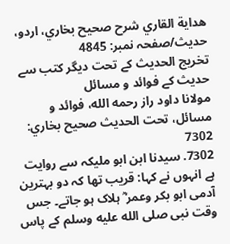هداية القاري شرح صحيح بخاري، اردو، حدیث/صفحہ نمبر: 4845
تخریج الحدیث کے تحت دیگر کتب سے حدیث کے فوائد و مسائل
مولانا داود راز رحمه الله، فوائد و مسائل، تحت الحديث صحيح بخاري: 7302
7302. سیدنا ابن ابو ملیکہ سے روایت ہے انہوں نے کہا: قریب تھا کہ دو بہترین آدمی ابو بکر وعمر ؓ ہلاک ہو جاتے۔ جس وقت نبی صلى الله عليه وسلم کے پاس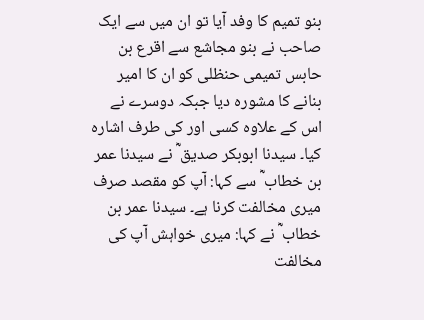بنو تمیم کا وفد آیا تو ان میں سے ایک صاحب نے بنو مجاشع سے اقرع بن حابس تمیمی حنظلی کو ان کا امیر بنانے کا مشورہ دیا جبکہ دوسرے نے اس کے علاوہ کسی اور کی طرف اشارہ کیا۔ سیدنا ابوبکر صدیق ؓ نے سیدنا عمر بن خطاب ؓ سے کہا: آپ کو مقصد صرف میری مخالفت کرنا ہے۔ سیدنا عمر بن خطاب ؓ نے کہا: میری خواہش آپ کی مخالفت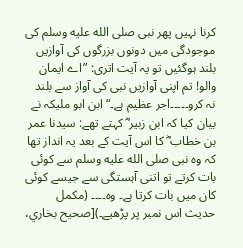کرنا نہیں پھر نبی صلى الله عليه وسلم کی موجودگی میں دونوں بزرگوں کی آوازیں بلند ہوگئیں تو یہ آیت اتری: ”اے ایمان والو! تم اپنی آوازیں نبی کی آواز سے بلند نہ کرو۔۔۔۔۔اجر عظیم ہے۔“ ابن ابو ملیکہ نے بیان کیا کہ ابن زبیر ؓ کہتے تھے: سیدنا عمر بن خطاب ؓ کا اس آیت کے بعد یہ انداز تھا کہ وہ نبی صلى الله عليه وسلم سے کوئی بات کرتے تو اتنی آہستگی سے جیسے کوئی کان میں بات کرتا ہے۔ وہ۔۔۔۔ (مکمل حدیث اس نمبر پر پڑھیے۔)[صحيح بخاري،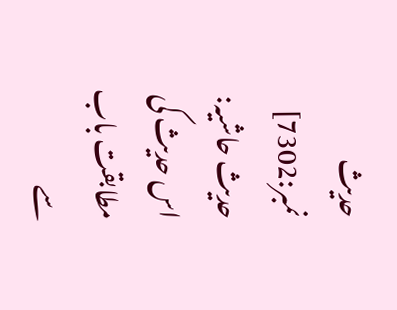حديث نمبر:7302]
حدیث حاشیہ: اس حدیث کی مطابقت باب سے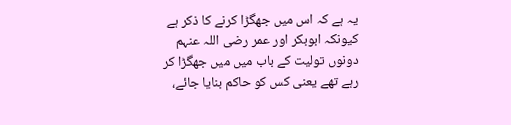یہ ہے کہ اس میں جھگڑا کرنے کا ذکر ہے کیونکہ ابوبکر اور عمر رضی اللہ عنہم دونوں تولیت کے باب میں میں جھگڑا کر رہے تھے یعنی کس کو حاکم بنایا جائے،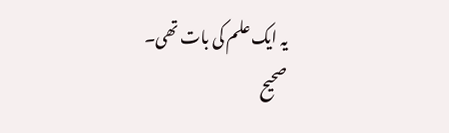یہ ایک علم کی بات تھی۔
صحیح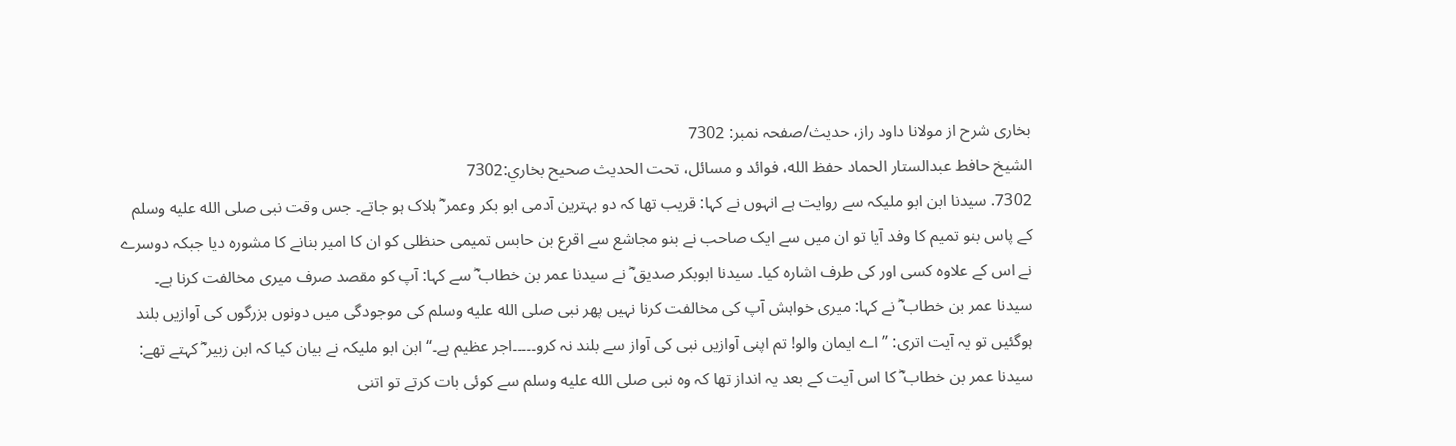بخاری شرح از مولانا داود راز، حدیث/صفحہ نمبر: 7302
الشيخ حافط عبدالستار الحماد حفظ الله، فوائد و مسائل، تحت الحديث صحيح بخاري:7302
7302. سیدنا ابن ابو ملیکہ سے روایت ہے انہوں نے کہا: قریب تھا کہ دو بہترین آدمی ابو بکر وعمر ؓ ہلاک ہو جاتے۔ جس وقت نبی صلى الله عليه وسلم کے پاس بنو تمیم کا وفد آیا تو ان میں سے ایک صاحب نے بنو مجاشع سے اقرع بن حابس تمیمی حنظلی کو ان کا امیر بنانے کا مشورہ دیا جبکہ دوسرے نے اس کے علاوہ کسی اور کی طرف اشارہ کیا۔ سیدنا ابوبکر صدیق ؓ نے سیدنا عمر بن خطاب ؓ سے کہا: آپ کو مقصد صرف میری مخالفت کرنا ہے۔ سیدنا عمر بن خطاب ؓ نے کہا: میری خواہش آپ کی مخالفت کرنا نہیں پھر نبی صلى الله عليه وسلم کی موجودگی میں دونوں بزرگوں کی آوازیں بلند ہوگئیں تو یہ آیت اتری: ”اے ایمان والو! تم اپنی آوازیں نبی کی آواز سے بلند نہ کرو۔۔۔۔۔اجر عظیم ہے۔“ ابن ابو ملیکہ نے بیان کیا کہ ابن زبیر ؓ کہتے تھے: سیدنا عمر بن خطاب ؓ کا اس آیت کے بعد یہ انداز تھا کہ وہ نبی صلى الله عليه وسلم سے کوئی بات کرتے تو اتنی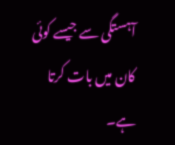آہستگی سے جیسے کوئی کان میں بات کرتا ہے۔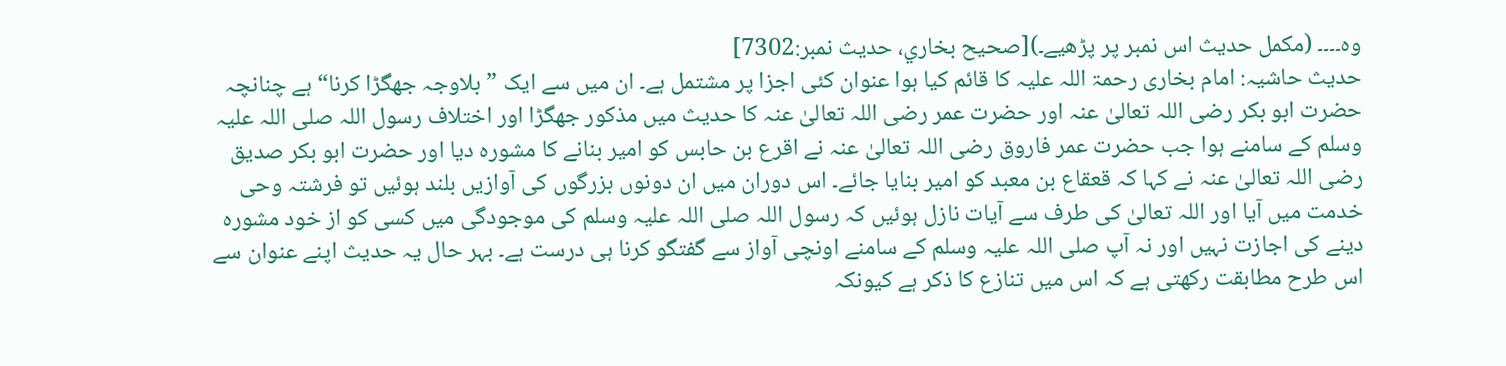وہ۔۔۔۔ (مکمل حدیث اس نمبر پر پڑھیے۔)[صحيح بخاري، حديث نمبر:7302]
حدیث حاشیہ: امام بخاری رحمۃ اللہ علیہ کا قائم کیا ہوا عنوان کئی اجزا پر مشتمل ہے۔ ان میں سے ایک ”بلاوجہ جھگڑا کرنا“ ہے چنانچہ حضرت ابو بکر رضی اللہ تعالیٰ عنہ اور حضرت عمر رضی اللہ تعالیٰ عنہ کا حدیث میں مذکور جھگڑا اور اختلاف رسول اللہ صلی اللہ علیہ وسلم کے سامنے ہوا جب حضرت عمر فاروق رضی اللہ تعالیٰ عنہ نے اقرع بن حابس کو امیر بنانے کا مشورہ دیا اور حضرت ابو بکر صدیق رضی اللہ تعالیٰ عنہ نے کہا کہ قعقاع بن معبد کو امیر بنایا جائے۔ اس دوران میں ان دونوں بزرگوں کی آوازیں بلند ہوئیں تو فرشتہ وحی خدمت میں آیا اور اللہ تعالیٰ کی طرف سے آیات نازل ہوئیں کہ رسول اللہ صلی اللہ علیہ وسلم کی موجودگی میں کسی کو از خود مشورہ دینے کی اجازت نہیں اور نہ آپ صلی اللہ علیہ وسلم کے سامنے اونچی آواز سے گفتگو کرنا ہی درست ہے۔ بہر حال یہ حدیث اپنے عنوان سے اس طرح مطابقت رکھتی ہے کہ اس میں تنازع کا ذکر ہے کیونکہ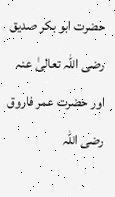حضرت ابو بکر صدیق رضی اللہ تعالیٰ عنہ اور حضرت عمر فاروق رضی اللہ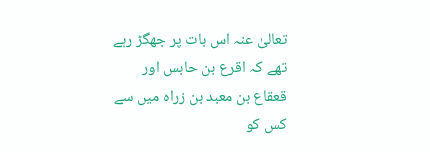تعالیٰ عنہ اس بات پر جھگڑ رہے تھے کہ اقرع بن حابس اور قعقاع بن معبد بن زراہ میں سے کس کو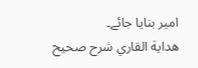امیر بنایا جائے۔
هداية القاري شرح صحيح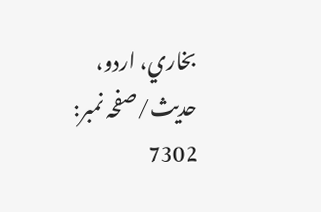بخاري، اردو، حدیث/صفحہ نمبر: 7302